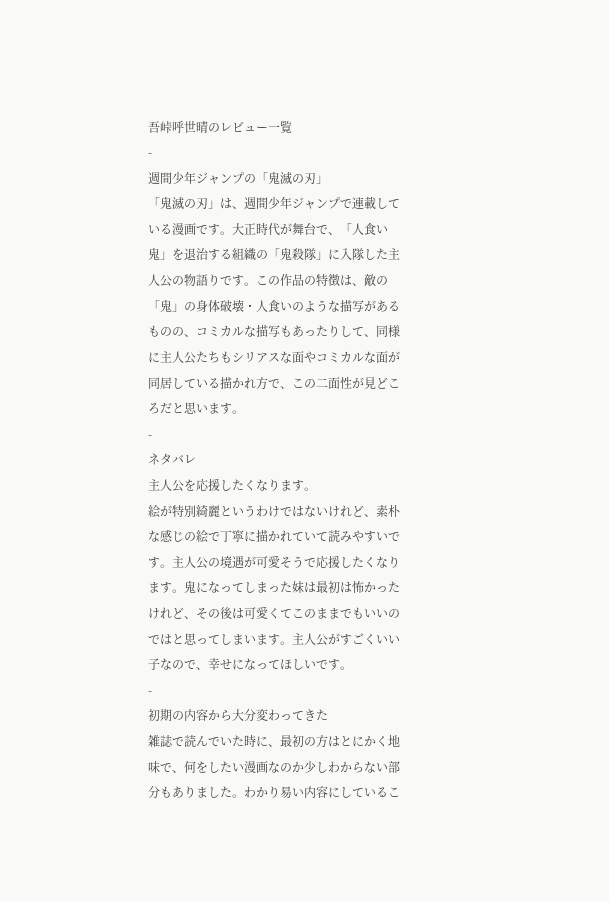吾峠呼世晴のレビュー一覧
-
週間少年ジャンプの「鬼滅の刃」
「鬼滅の刃」は、週間少年ジャンプで連載している漫画です。大正時代が舞台で、「人食い鬼」を退治する組織の「鬼殺隊」に入隊した主人公の物語りです。この作品の特徴は、敵の「鬼」の身体破壊・人食いのような描写があるものの、コミカルな描写もあったりして、同様に主人公たちもシリアスな面やコミカルな面が同居している描かれ方で、この二面性が見どころだと思います。
-
ネタバレ
主人公を応援したくなります。
絵が特別綺麗というわけではないけれど、素朴な感じの絵で丁寧に描かれていて読みやすいです。主人公の境遇が可愛そうで応援したくなります。鬼になってしまった妹は最初は怖かったけれど、その後は可愛くてこのままでもいいのではと思ってしまいます。主人公がすごくいい子なので、幸せになってほしいです。
-
初期の内容から大分変わってきた
雑誌で読んでいた時に、最初の方はとにかく地味で、何をしたい漫画なのか少しわからない部分もありました。わかり易い内容にしているこ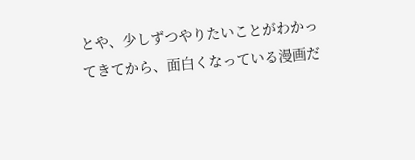とや、少しずつやりたいことがわかってきてから、面白くなっている漫画だ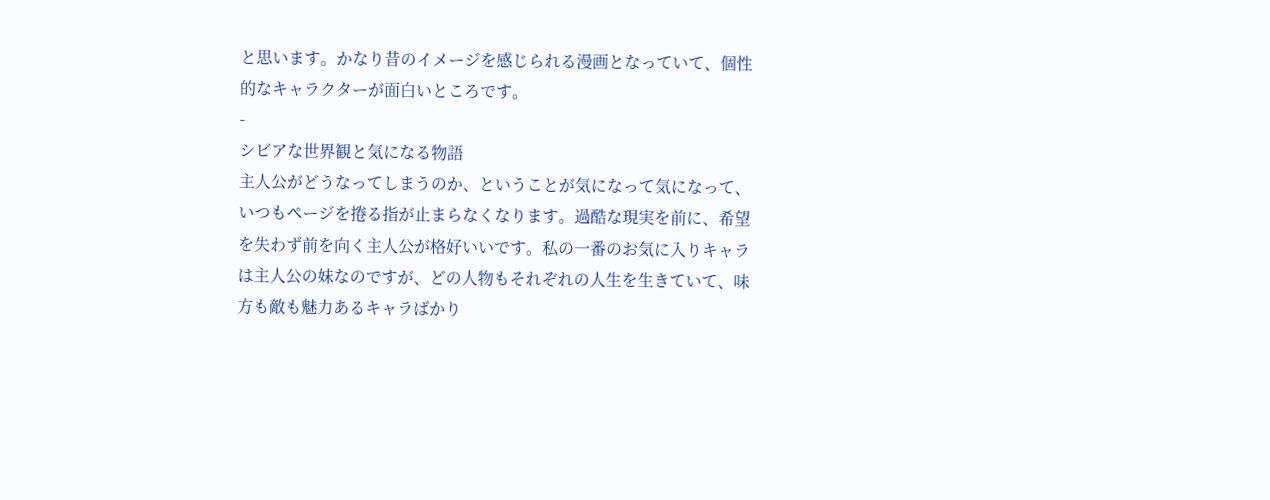と思います。かなり昔のイメージを感じられる漫画となっていて、個性的なキャラクターが面白いところです。
-
シビアな世界観と気になる物語
主人公がどうなってしまうのか、ということが気になって気になって、いつもページを捲る指が止まらなくなります。過酷な現実を前に、希望を失わず前を向く主人公が格好いいです。私の一番のお気に入りキャラは主人公の妹なのですが、どの人物もそれぞれの人生を生きていて、味方も敵も魅力あるキャラばかり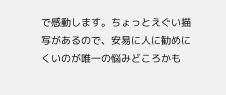で感動します。ちょっとえぐい描写があるので、安易に人に勧めにくいのが唯一の悩みどころかも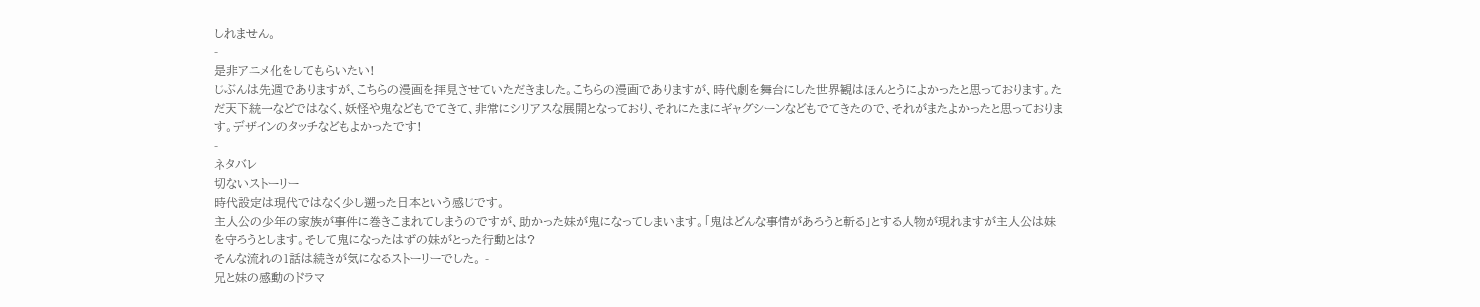しれません。
-
是非アニメ化をしてもらいたい!
じぶんは先週でありますが、こちらの漫画を拝見させていただきました。こちらの漫画でありますが、時代劇を舞台にした世界観はほんとうによかったと思っております。ただ天下統一などではなく、妖怪や鬼などもでてきて、非常にシリアスな展開となっており、それにたまにギャグシーンなどもでてきたので、それがまたよかったと思っております。デザインのタッチなどもよかったです!
-
ネタバレ
切ないストーリー
時代設定は現代ではなく少し遡った日本という感じです。
主人公の少年の家族が事件に巻きこまれてしまうのですが、助かった妹が鬼になってしまいます。「鬼はどんな事情があろうと斬る」とする人物が現れますが主人公は妹を守ろうとします。そして鬼になったはずの妹がとった行動とは?
そんな流れの1話は続きが気になるストーリーでした。 -
兄と妹の感動のドラマ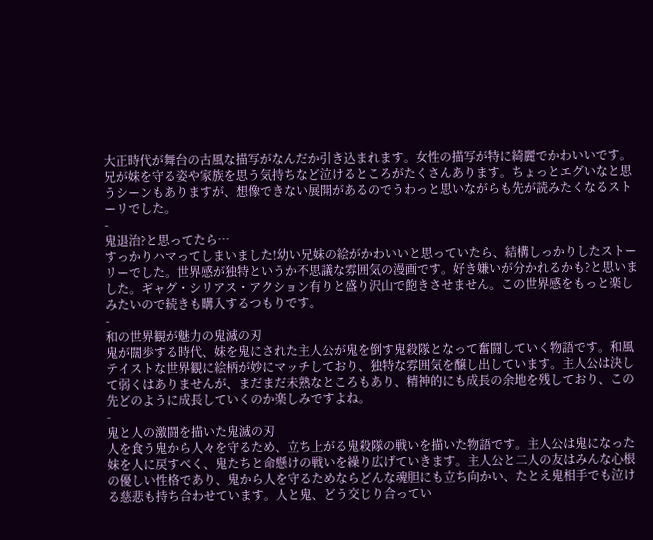大正時代が舞台の古風な描写がなんだか引き込まれます。女性の描写が特に綺麗でかわいいです。
兄が妹を守る姿や家族を思う気持ちなど泣けるところがたくさんあります。ちょっとエグいなと思うシーンもありますが、想像できない展開があるのでうわっと思いながらも先が読みたくなるストーリでした。
-
鬼退治?と思ってたら…
すっかりハマってしまいました!幼い兄妹の絵がかわいいと思っていたら、結構しっかりしたストーリーでした。世界感が独特というか不思議な雰囲気の漫画です。好き嫌いが分かれるかも?と思いました。ギャグ・シリアス・アクション有りと盛り沢山で飽きさせません。この世界感をもっと楽しみたいので続きも購入するつもりです。
-
和の世界観が魅力の鬼滅の刃
鬼が闊歩する時代、妹を鬼にされた主人公が鬼を倒す鬼殺隊となって奮闘していく物語です。和風テイストな世界観に絵柄が妙にマッチしており、独特な雰囲気を醸し出しています。主人公は決して弱くはありませんが、まだまだ未熟なところもあり、精神的にも成長の余地を残しており、この先どのように成長していくのか楽しみですよね。
-
鬼と人の激闘を描いた鬼滅の刃
人を食う鬼から人々を守るため、立ち上がる鬼殺隊の戦いを描いた物語です。主人公は鬼になった妹を人に戻すべく、鬼たちと命懸けの戦いを繰り広げていきます。主人公と二人の友はみんな心根の優しい性格であり、鬼から人を守るためならどんな魂胆にも立ち向かい、たとえ鬼相手でも泣ける慈悲も持ち合わせています。人と鬼、どう交じり合ってい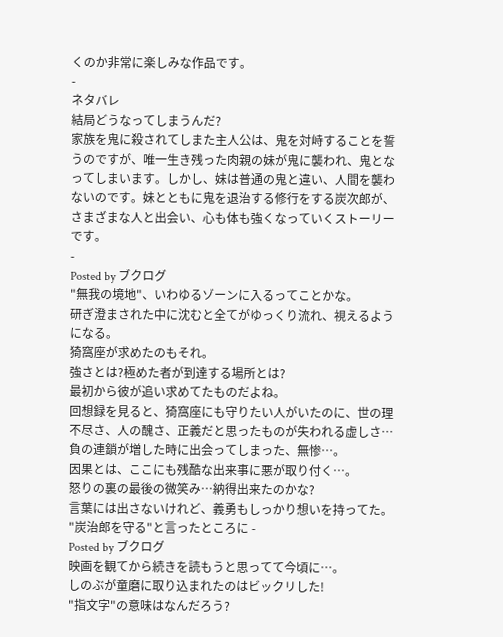くのか非常に楽しみな作品です。
-
ネタバレ
結局どうなってしまうんだ?
家族を鬼に殺されてしまた主人公は、鬼を対峙することを誓うのですが、唯一生き残った肉親の妹が鬼に襲われ、鬼となってしまいます。しかし、妹は普通の鬼と違い、人間を襲わないのです。妹とともに鬼を退治する修行をする炭次郎が、さまざまな人と出会い、心も体も強くなっていくストーリーです。
-
Posted by ブクログ
"無我の境地"、いわゆるゾーンに入るってことかな。
研ぎ澄まされた中に沈むと全てがゆっくり流れ、視えるようになる。
猗窩座が求めたのもそれ。
強さとは?極めた者が到達する場所とは?
最初から彼が追い求めてたものだよね。
回想録を見ると、猗窩座にも守りたい人がいたのに、世の理不尽さ、人の醜さ、正義だと思ったものが失われる虚しさ…負の連鎖が増した時に出会ってしまった、無惨…。
因果とは、ここにも残酷な出来事に悪が取り付く…。
怒りの裏の最後の微笑み…納得出来たのかな?
言葉には出さないけれど、義勇もしっかり想いを持ってた。
"炭治郎を守る"と言ったところに -
Posted by ブクログ
映画を観てから続きを読もうと思ってて今頃に…。
しのぶが童磨に取り込まれたのはビックリした!
"指文字"の意味はなんだろう?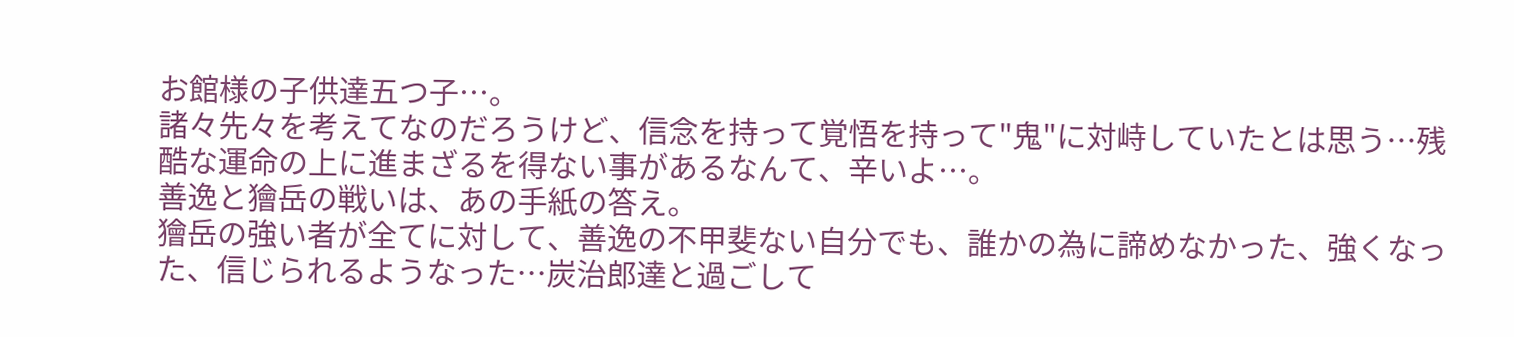お館様の子供達五つ子…。
諸々先々を考えてなのだろうけど、信念を持って覚悟を持って"鬼"に対峙していたとは思う…残酷な運命の上に進まざるを得ない事があるなんて、辛いよ…。
善逸と獪岳の戦いは、あの手紙の答え。
獪岳の強い者が全てに対して、善逸の不甲斐ない自分でも、誰かの為に諦めなかった、強くなった、信じられるようなった…炭治郎達と過ごして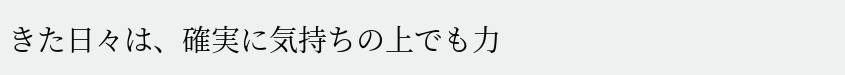きた日々は、確実に気持ちの上でも力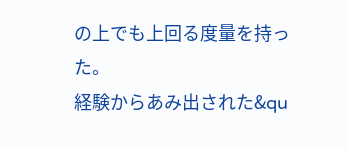の上でも上回る度量を持った。
経験からあみ出された&qu